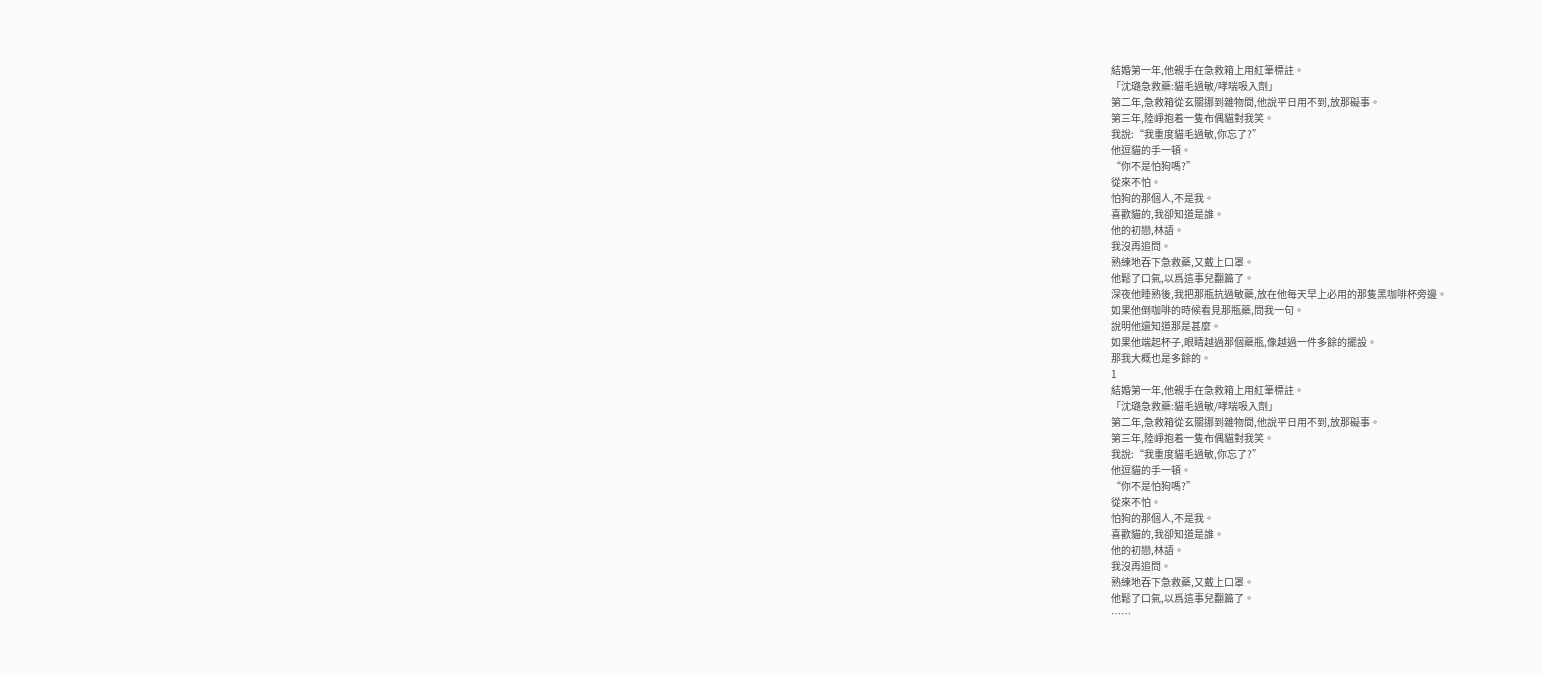結婚第一年,他親手在急救箱上用紅筆標註。
「沈璐急救藥:貓毛過敏/哮喘吸入劑」
第二年,急救箱從玄關挪到雜物間,他說平日用不到,放那礙事。
第三年,陸崢抱着一隻布偶貓對我笑。
我說:“我重度貓毛過敏,你忘了?”
他逗貓的手一頓。
“你不是怕狗嗎?”
從來不怕。
怕狗的那個人,不是我。
喜歡貓的,我卻知道是誰。
他的初戀,林語。
我沒再追問。
熟練地吞下急救藥,又戴上口罩。
他鬆了口氣,以爲這事兒翻篇了。
深夜他睡熟後,我把那瓶抗過敏藥,放在他每天早上必用的那隻黑咖啡杯旁邊。
如果他倒咖啡的時候看見那瓶藥,問我一句。
說明他還知道那是甚麼。
如果他端起杯子,眼睛越過那個藥瓶,像越過一件多餘的擺設。
那我大概也是多餘的。
1
結婚第一年,他親手在急救箱上用紅筆標註。
「沈璐急救藥:貓毛過敏/哮喘吸入劑」
第二年,急救箱從玄關挪到雜物間,他說平日用不到,放那礙事。
第三年,陸崢抱着一隻布偶貓對我笑。
我說:“我重度貓毛過敏,你忘了?”
他逗貓的手一頓。
“你不是怕狗嗎?”
從來不怕。
怕狗的那個人,不是我。
喜歡貓的,我卻知道是誰。
他的初戀,林語。
我沒再追問。
熟練地吞下急救藥,又戴上口罩。
他鬆了口氣,以爲這事兒翻篇了。
……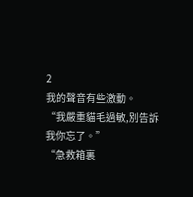2
我的聲音有些激動。
“我嚴重貓毛過敏,別告訴我你忘了。”
“急救箱裏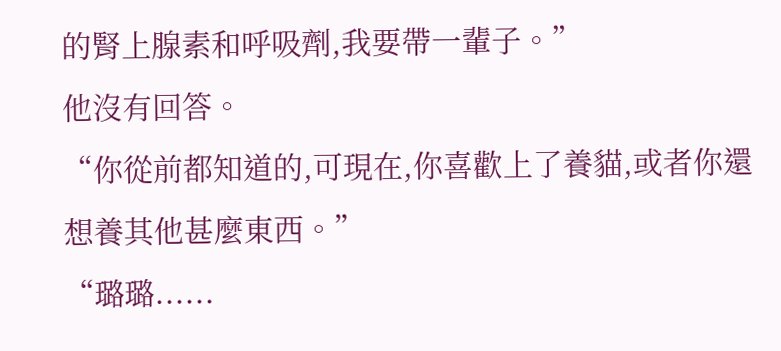的腎上腺素和呼吸劑,我要帶一輩子。”
他沒有回答。
“你從前都知道的,可現在,你喜歡上了養貓,或者你還想養其他甚麼東西。”
“璐璐......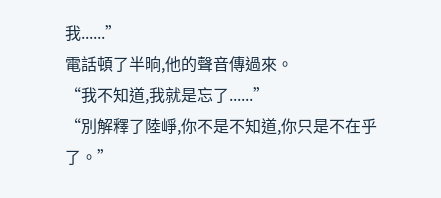我......”
電話頓了半晌,他的聲音傳過來。
“我不知道,我就是忘了......”
“別解釋了陸崢,你不是不知道,你只是不在乎了。”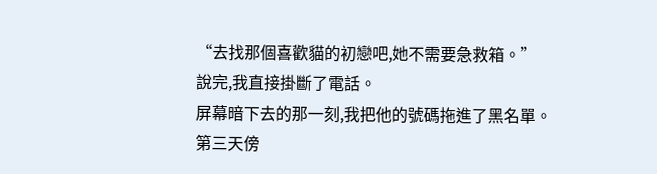“去找那個喜歡貓的初戀吧,她不需要急救箱。”
說完,我直接掛斷了電話。
屏幕暗下去的那一刻,我把他的號碼拖進了黑名單。
第三天傍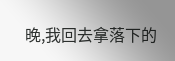晚,我回去拿落下的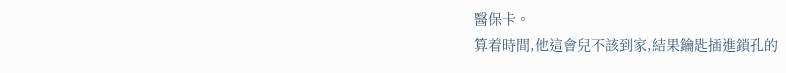醫保卡。
算着時間,他這會兒不該到家,結果鑰匙插進鎖孔的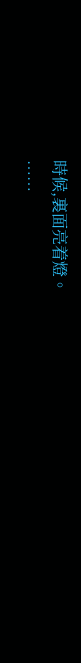時候,裏面亮着燈。
……